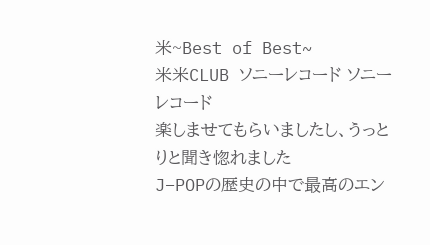米~Best of Best~
米米CLUB ソニーレコード ソニーレコード
楽しませてもらいましたし、うっとりと聞き惚れました
J−POPの歴史の中で最高のエン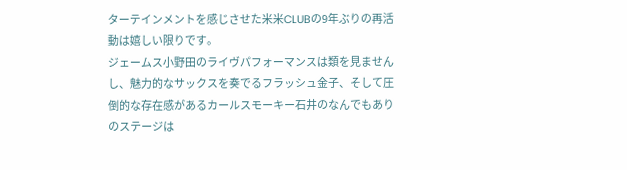ターテインメントを感じさせた米米CLUBの9年ぶりの再活動は嬉しい限りです。
ジェームス小野田のライヴパフォーマンスは類を見ませんし、魅力的なサックスを奏でるフラッシュ金子、そして圧倒的な存在感があるカールスモーキー石井のなんでもありのステージは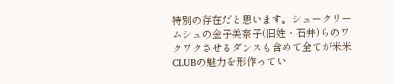特別の存在だと思います。シュークリームシュの金子美奈子(旧姓・石井)らのワクワクさせるダンスも含めて全てが米米CLUBの魅力を形作ってい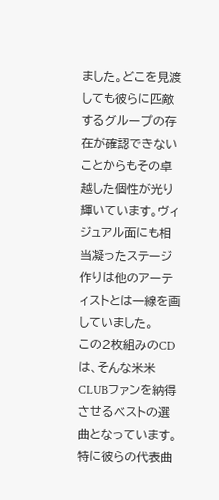ました。どこを見渡しても彼らに匹敵するグループの存在が確認できないことからもその卓越した個性が光り輝いています。ヴィジュアル面にも相当凝ったステージ作りは他のアーティストとは一線を画していました。
この2枚組みのCDは、そんな米米CLUBファンを納得させるベストの選曲となっています。特に彼らの代表曲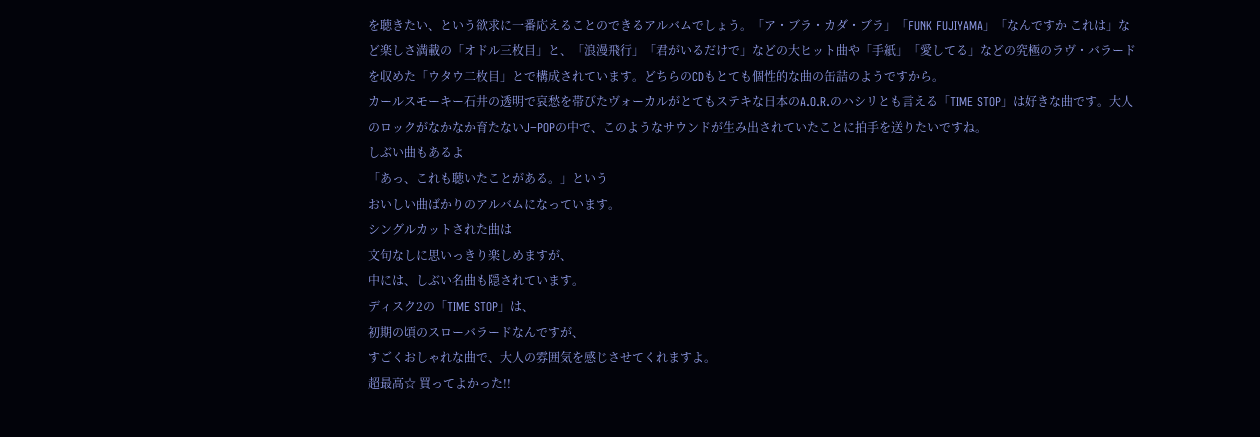を聴きたい、という欲求に一番応えることのできるアルバムでしょう。「ア・ブラ・カダ・ブラ」「FUNK FUJIYAMA」「なんですか これは」など楽しさ満載の「オドル三枚目」と、「浪漫飛行」「君がいるだけで」などの大ヒット曲や「手紙」「愛してる」などの究極のラヴ・バラードを収めた「ウタウ二枚目」とで構成されています。どちらのCDもとても個性的な曲の缶詰のようですから。
カールスモーキー石井の透明で哀愁を帯びたヴォーカルがとてもステキな日本のA.O.R.のハシリとも言える「TIME STOP」は好きな曲です。大人のロックがなかなか育たないJ−POPの中で、このようなサウンドが生み出されていたことに拍手を送りたいですね。
しぶい曲もあるよ
「あっ、これも聴いたことがある。」という
おいしい曲ばかりのアルバムになっています。
シングルカットされた曲は
文句なしに思いっきり楽しめますが、
中には、しぶい名曲も隠されています。
ディスク2の「TIME STOP」は、
初期の頃のスローバラードなんですが、
すごくおしゃれな曲で、大人の雰囲気を感じさせてくれますよ。
超最高☆ 買ってよかった!!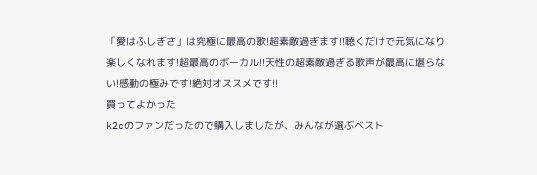「愛はふしぎさ」は究極に最高の歌!超素敵過ぎます!!聴くだけで元気になり楽しくなれます!超最高のボーカル!!天性の超素敵過ぎる歌声が最高に堪らない!感動の極みです!絶対オススメです!!
買ってよかった
k2cのファンだったので購入しましたが、みんなが選ぶベスト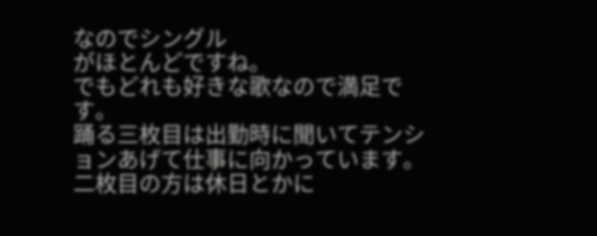なのでシングル
がほとんどですね。
でもどれも好きな歌なので満足です。
踊る三枚目は出勤時に聞いてテンションあげて仕事に向かっています。
二枚目の方は休日とかに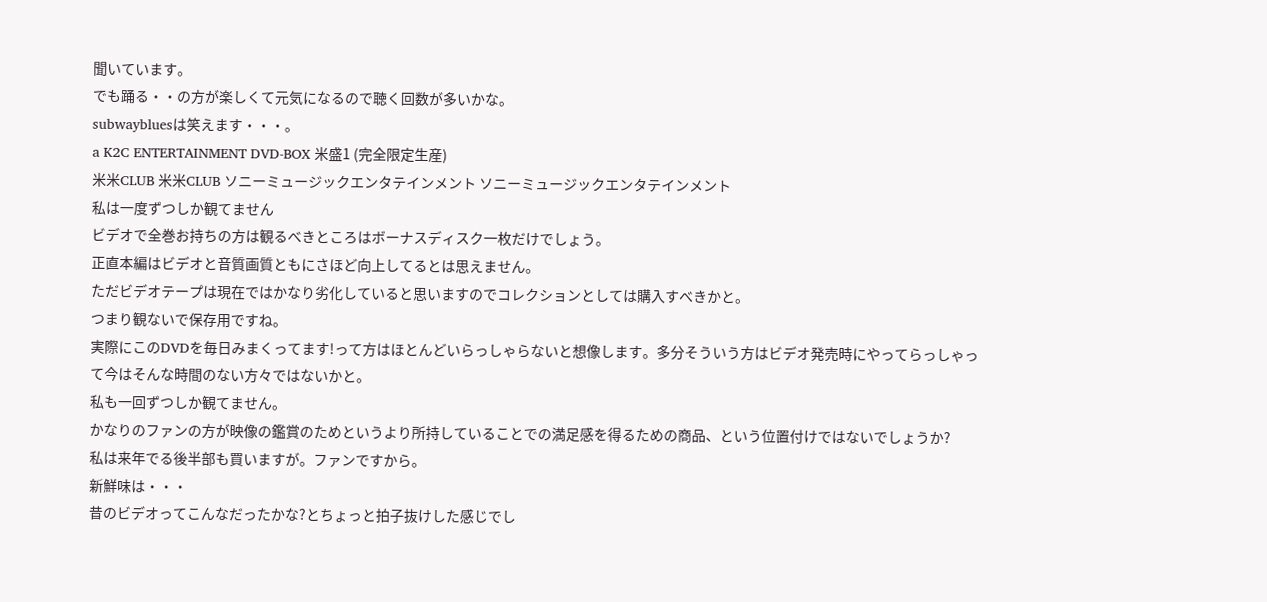聞いています。
でも踊る・・の方が楽しくて元気になるので聴く回数が多いかな。
subwaybluesは笑えます・・・。
a K2C ENTERTAINMENT DVD-BOX 米盛1 (完全限定生産)
米米CLUB 米米CLUB ソニーミュージックエンタテインメント ソニーミュージックエンタテインメント
私は一度ずつしか観てません
ビデオで全巻お持ちの方は観るべきところはボーナスディスク一枚だけでしょう。
正直本編はビデオと音質画質ともにさほど向上してるとは思えません。
ただビデオテープは現在ではかなり劣化していると思いますのでコレクションとしては購入すべきかと。
つまり観ないで保存用ですね。
実際にこのDVDを毎日みまくってます!って方はほとんどいらっしゃらないと想像します。多分そういう方はビデオ発売時にやってらっしゃって今はそんな時間のない方々ではないかと。
私も一回ずつしか観てません。
かなりのファンの方が映像の鑑賞のためというより所持していることでの満足感を得るための商品、という位置付けではないでしょうか?
私は来年でる後半部も買いますが。ファンですから。
新鮮味は・・・
昔のビデオってこんなだったかな?とちょっと拍子抜けした感じでし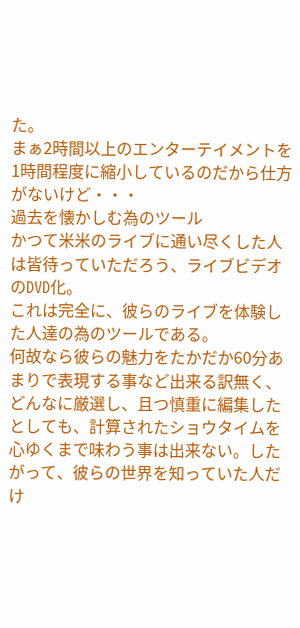た。
まぁ2時間以上のエンターテイメントを1時間程度に縮小しているのだから仕方がないけど・・・
過去を懐かしむ為のツール
かつて米米のライブに通い尽くした人は皆待っていただろう、ライブビデオのDVD化。
これは完全に、彼らのライブを体験した人達の為のツールである。
何故なら彼らの魅力をたかだか60分あまりで表現する事など出来る訳無く、
どんなに厳選し、且つ慎重に編集したとしても、計算されたショウタイムを
心ゆくまで味わう事は出来ない。したがって、彼らの世界を知っていた人だけ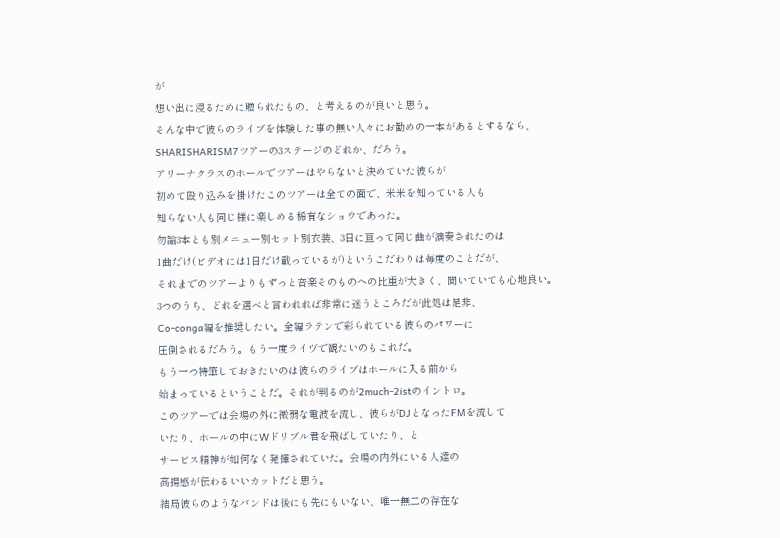が
想い出に浸るために贈られたもの、と考えるのが良いと思う。
そんな中で彼らのライブを体験した事の無い人々にお勧めの一本があるとするなら、
SHARISHARISM7ツアーの3ステージのどれか、だろう。
アリーナクラスのホールでツアーはやらないと決めていた彼らが
初めて殴り込みを掛けたこのツアーは全ての面で、米米を知っている人も
知らない人も同じ様に楽しめる稀有なショウであった。
勿論3本とも別メニュー別セット別衣装、3日に亘って同じ曲が演奏されたのは
1曲だけ(ビデオには1日だけ載っているが)というこだわりは毎度のことだが、
それまでのツアーよりもずっと音楽そのものへの比重が大きく、聞いていても心地良い。
3つのうち、どれを選べと言われれば非常に迷うところだが此処は是非、
Co-conga編を推奨したい。全編ラテンで彩られている彼らのパワーに
圧倒されるだろう。もう一度ライヴで観たいのもこれだ。
もう一つ特筆しておきたいのは彼らのライブはホールに入る前から
始まっているということだ。それが判るのが2much-2istのイントロ。
このツアーでは会場の外に微弱な電波を流し、彼らがDJとなったFMを流して
いたり、ホールの中にWドリブル君を飛ばしていたり、と
サービス精神が如何なく発揮されていた。会場の内外にいる人達の
高揚感が伝わるいいカットだと思う。
結局彼らのようなバンドは後にも先にもいない、唯一無二の存在な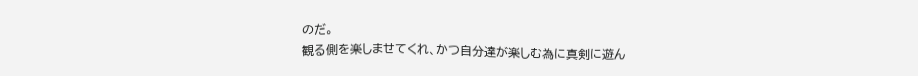のだ。
観る側を楽しませてくれ、かつ自分達が楽しむ為に真剣に遊ん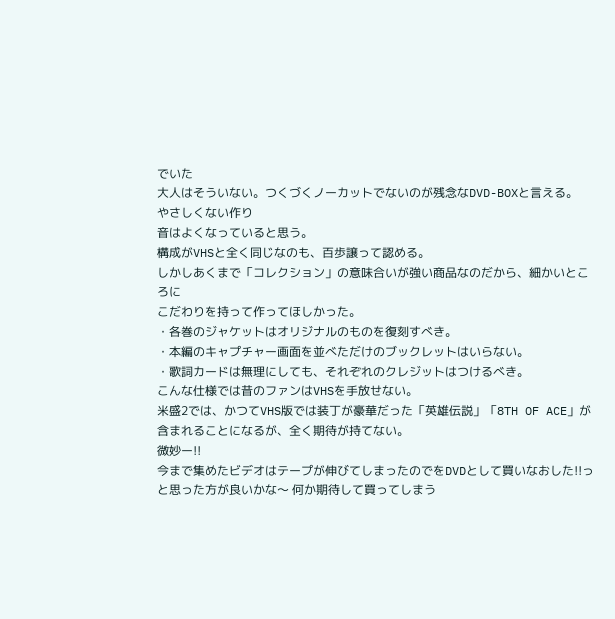でいた
大人はそういない。つくづくノーカットでないのが残念なDVD-BOXと言える。
やさしくない作り
音はよくなっていると思う。
構成がVHSと全く同じなのも、百歩譲って認める。
しかしあくまで「コレクション」の意味合いが強い商品なのだから、細かいところに
こだわりを持って作ってほしかった。
・各巻のジャケットはオリジナルのものを復刻すべき。
・本編のキャプチャー画面を並べただけのブックレットはいらない。
・歌詞カードは無理にしても、それぞれのクレジットはつけるべき。
こんな仕様では昔のファンはVHSを手放せない。
米盛2では、かつてVHS版では装丁が豪華だった「英雄伝説」「8TH OF ACE」が
含まれることになるが、全く期待が持てない。
微妙ー!!
今まで集めたビデオはテープが伸びてしまったのでをDVDとして買いなおした!!っと思った方が良いかな〜 何か期待して買ってしまう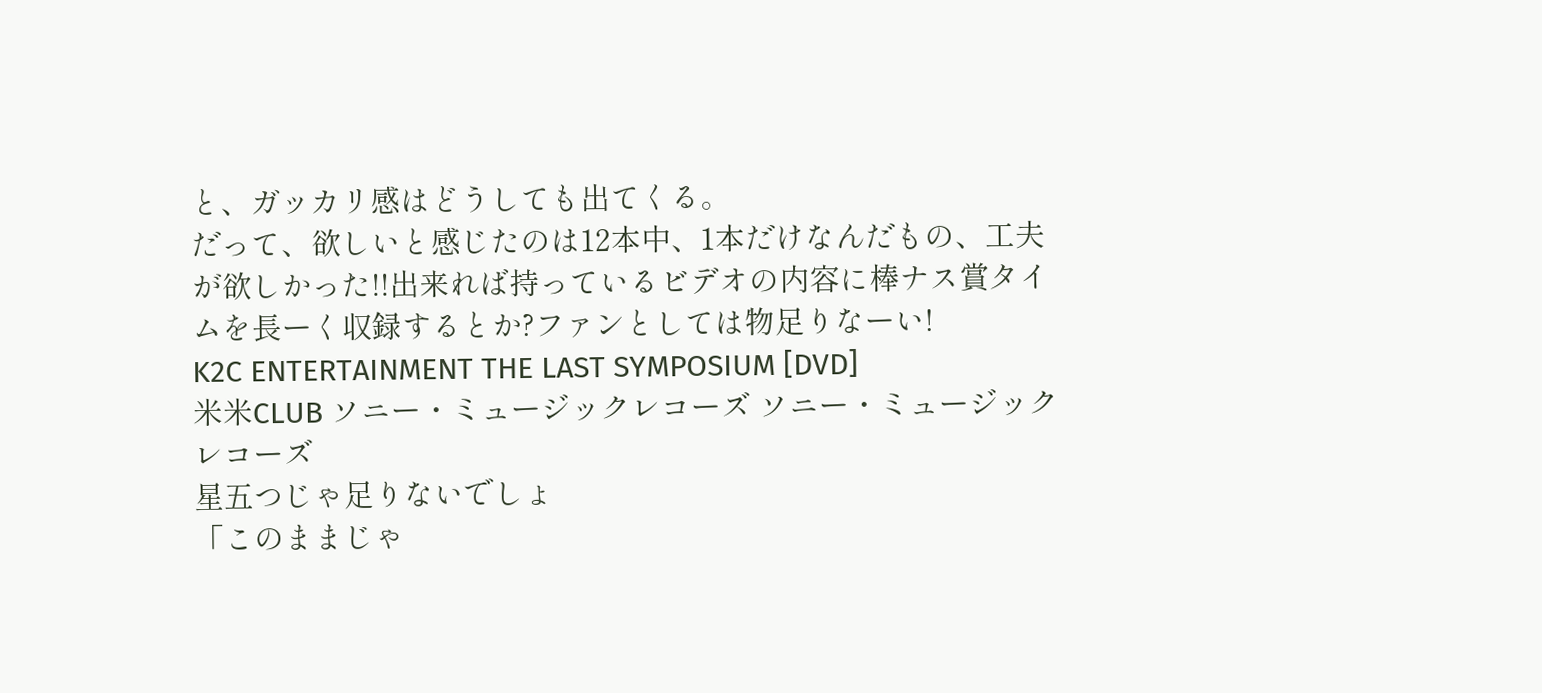と、ガッカリ感はどうしても出てくる。
だって、欲しいと感じたのは12本中、1本だけなんだもの、工夫が欲しかった!!出来れば持っているビデオの内容に棒ナス賞タイムを長ーく収録するとか?ファンとしては物足りなーい!
K2C ENTERTAINMENT THE LAST SYMPOSIUM [DVD]
米米CLUB ソニー・ミュージックレコーズ ソニー・ミュージックレコーズ
星五つじゃ足りないでしょ
「このままじゃ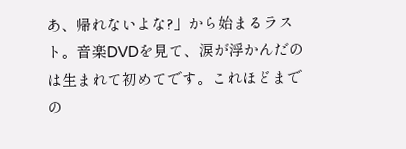あ、帰れないよな?」から始まるラスト。音楽DVDを見て、涙が浮かんだのは生まれて初めてです。これほどまでの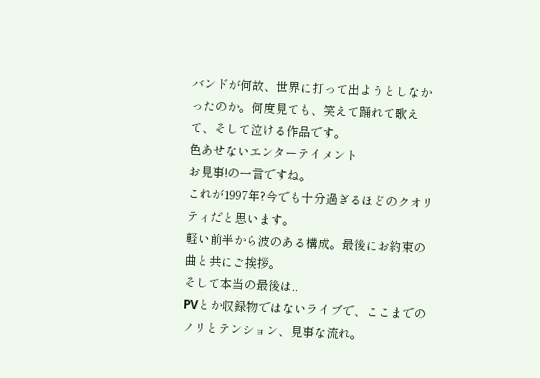バンドが何故、世界に打って出ようとしなかったのか。何度見ても、笑えて踊れて歌えて、そして泣ける作品です。
色あせないエンターテイメント
お見事!の一言ですね。
これが1997年?今でも十分過ぎるほどのクオリティだと思います。
軽い前半から波のある構成。最後にお約束の曲と共にご挨拶。
そして本当の最後は..
PVとか収録物ではないライブで、ここまでのノリとテンション、見事な流れ。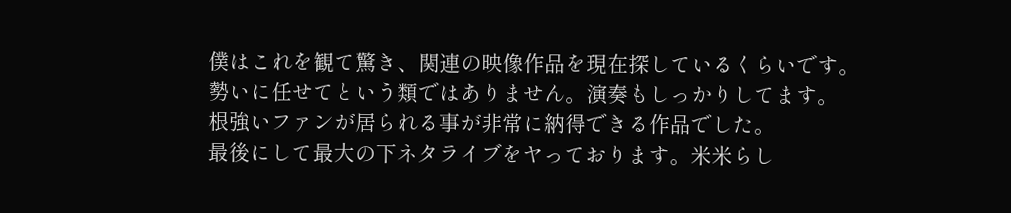僕はこれを観て驚き、関連の映像作品を現在探しているくらいです。
勢いに任せてという類ではありません。演奏もしっかりしてます。
根強いファンが居られる事が非常に納得できる作品でした。
最後にして最大の下ネタライブをヤっております。米米らし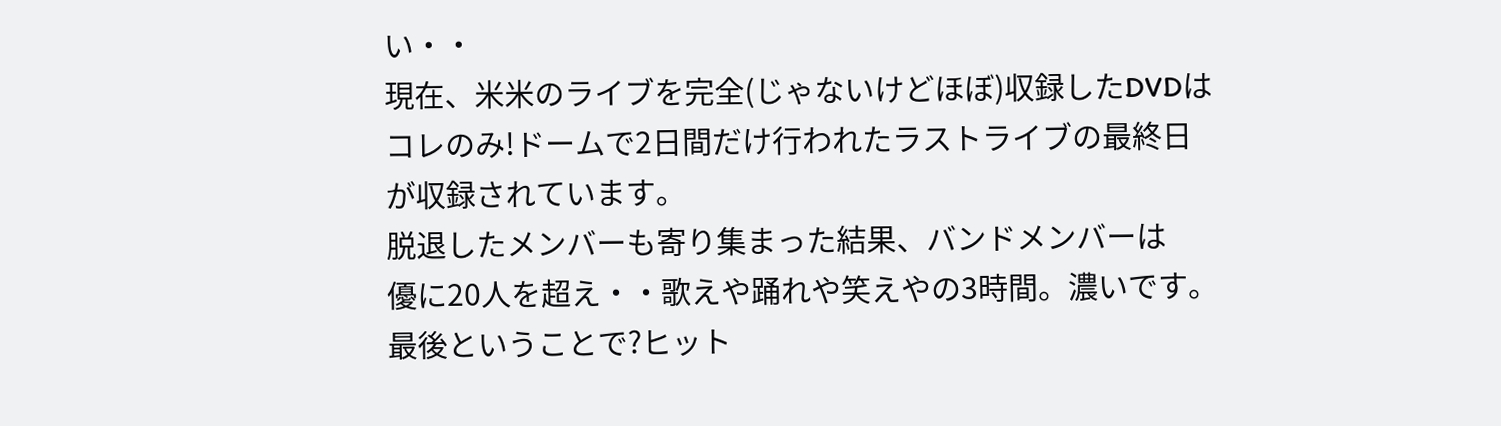い・・
現在、米米のライブを完全(じゃないけどほぼ)収録したDVDは
コレのみ!ドームで2日間だけ行われたラストライブの最終日
が収録されています。
脱退したメンバーも寄り集まった結果、バンドメンバーは
優に20人を超え・・歌えや踊れや笑えやの3時間。濃いです。
最後ということで?ヒット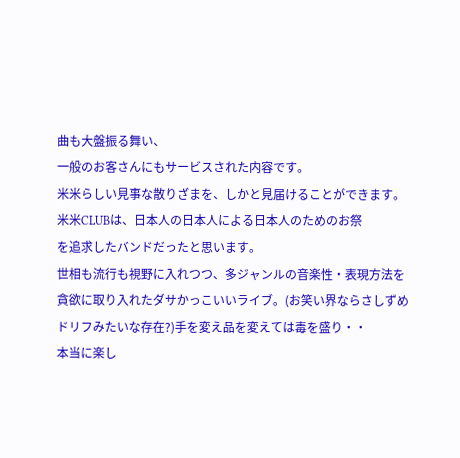曲も大盤振る舞い、
一般のお客さんにもサービスされた内容です。
米米らしい見事な散りざまを、しかと見届けることができます。
米米CLUBは、日本人の日本人による日本人のためのお祭
を追求したバンドだったと思います。
世相も流行も視野に入れつつ、多ジャンルの音楽性・表現方法を
貪欲に取り入れたダサかっこいいライブ。(お笑い界ならさしずめ
ドリフみたいな存在?)手を変え品を変えては毒を盛り・・
本当に楽し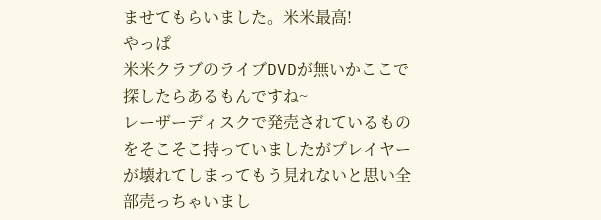ませてもらいました。米米最高!
やっぱ
米米クラブのライブDVDが無いかここで探したらあるもんですね~
レーザーディスクで発売されているものをそこそこ持っていましたがプレイヤーが壊れてしまってもう見れないと思い全部売っちゃいまし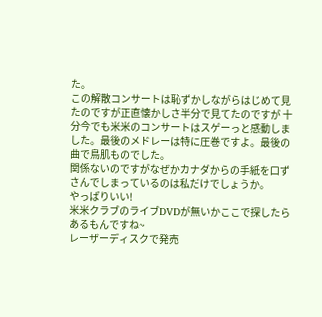た。
この解散コンサートは恥ずかしながらはじめて見たのですが正直懐かしさ半分で見てたのですが 十分今でも米米のコンサートはスゲーっと感動しました。最後のメドレーは特に圧巻ですよ。最後の曲で鳥肌ものでした。
関係ないのですがなぜかカナダからの手紙を口ずさんでしまっているのは私だけでしょうか。
やっぱりいい!
米米クラブのライブDVDが無いかここで探したらあるもんですね~
レーザーディスクで発売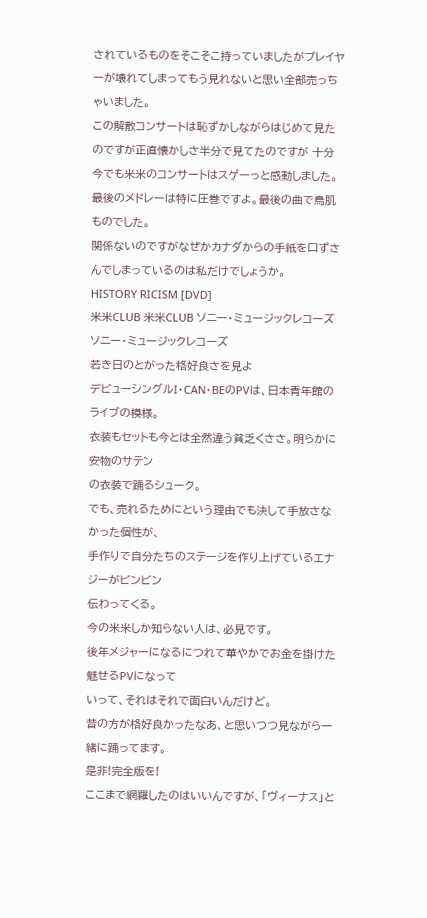されているものをそこそこ持っていましたがプレイヤーが壊れてしまってもう見れないと思い全部売っちゃいました。
この解散コンサートは恥ずかしながらはじめて見たのですが正直懐かしさ半分で見てたのですが 十分今でも米米のコンサートはスゲーっと感動しました。最後のメドレーは特に圧巻ですよ。最後の曲で鳥肌ものでした。
関係ないのですがなぜかカナダからの手紙を口ずさんでしまっているのは私だけでしょうか。
HISTORY RICISM [DVD]
米米CLUB 米米CLUB ソニー・ミュージックレコーズ ソニー・ミュージックレコーズ
若き日のとがった格好良さを見よ
デビューシングルI・CAN・BEのPVは、日本青年館のライブの模様。
衣装もセットも今とは全然違う貧乏くささ。明らかに安物のサテン
の衣装で踊るシューク。
でも、売れるためにという理由でも決して手放さなかった個性が、
手作りで自分たちのステージを作り上げているエナジーがビンビン
伝わってくる。
今の米米しか知らない人は、必見です。
後年メジャーになるにつれて華やかでお金を掛けた魅せるPVになって
いって、それはそれで面白いんだけど。
昔の方が格好良かったなあ、と思いつつ見ながら一緒に踊ってます。
是非!完全版を!
ここまで網羅したのはいいんですが、「ヴィーナス」と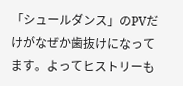「シュールダンス」のPVだけがなぜか歯抜けになってます。よってヒストリーも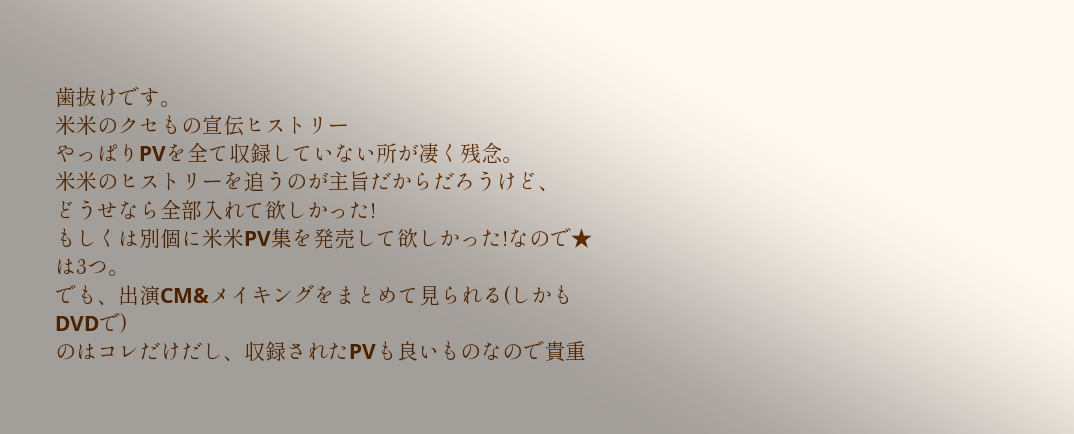歯抜けです。
米米のクセもの宣伝ヒストリー
やっぱりPVを全て収録していない所が凄く残念。
米米のヒストリーを追うのが主旨だからだろうけど、
どうせなら全部入れて欲しかった!
もしくは別個に米米PV集を発売して欲しかった!なので★は3つ。
でも、出演CM&メイキングをまとめて見られる(しかもDVDで)
のはコレだけだし、収録されたPVも良いものなので貴重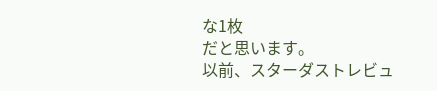な1枚
だと思います。
以前、スターダストレビュ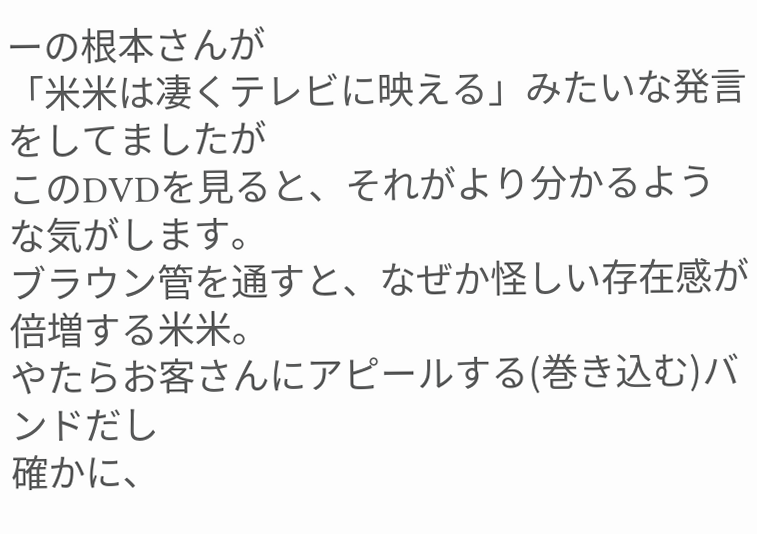ーの根本さんが
「米米は凄くテレビに映える」みたいな発言をしてましたが
このDVDを見ると、それがより分かるような気がします。
ブラウン管を通すと、なぜか怪しい存在感が倍増する米米。
やたらお客さんにアピールする(巻き込む)バンドだし
確かに、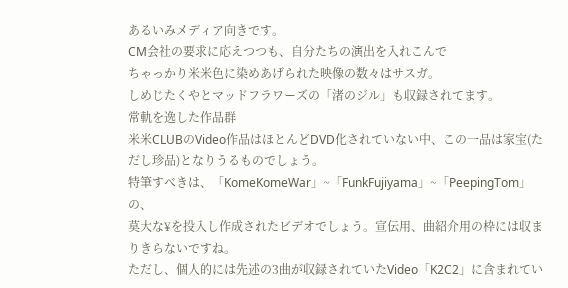あるいみメディア向きです。
CM会社の要求に応えつつも、自分たちの演出を入れこんで
ちゃっかり米米色に染めあげられた映像の数々はサスガ。
しめじたくやとマッドフラワーズの「渚のジル」も収録されてます。
常軌を逸した作品群
米米CLUBのVideo作品はほとんどDVD化されていない中、この一品は家宝(ただし珍品)となりうるものでしょう。
特筆すべきは、「KomeKomeWar」~「FunkFujiyama」~「PeepingTom」の、
莫大な¥を投入し作成されたビデオでしょう。宣伝用、曲紹介用の枠には収まりきらないですね。
ただし、個人的には先述の3曲が収録されていたVideo「K2C2」に含まれてい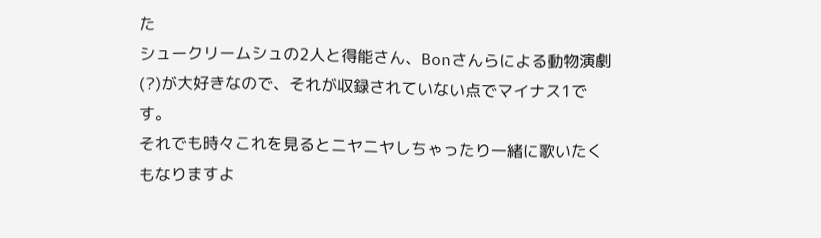た
シュークリームシュの2人と得能さん、Bonさんらによる動物演劇(?)が大好きなので、それが収録されていない点でマイナス1です。
それでも時々これを見るとニヤニヤしちゃったり一緒に歌いたくもなりますよ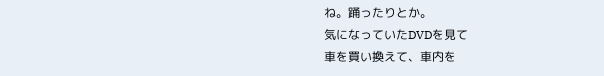ね。踊ったりとか。
気になっていたDVDを見て
車を買い換えて、車内を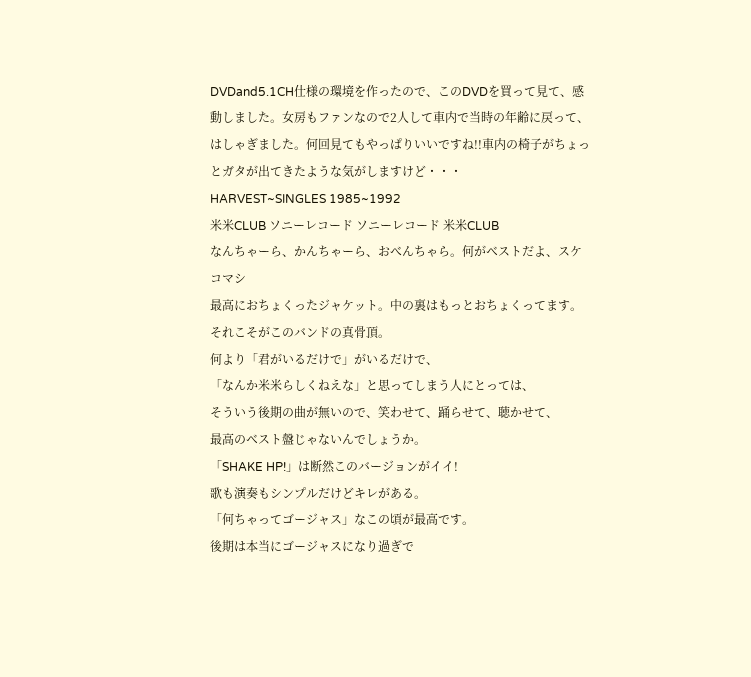DVDand5.1CH仕様の環境を作ったので、このDVDを買って見て、感動しました。女房もファンなので2人して車内で当時の年齢に戻って、はしゃぎました。何回見てもやっぱりいいですね!!車内の椅子がちょっとガタが出てきたような気がしますけど・・・
HARVEST~SINGLES 1985~1992
米米CLUB ソニーレコード ソニーレコード 米米CLUB
なんちゃーら、かんちゃーら、おべんちゃら。何がベストだよ、スケコマシ
最高におちょくったジャケット。中の裏はもっとおちょくってます。
それこそがこのバンドの真骨頂。
何より「君がいるだけで」がいるだけで、
「なんか米米らしくねえな」と思ってしまう人にとっては、
そういう後期の曲が無いので、笑わせて、踊らせて、聴かせて、
最高のベスト盤じゃないんでしょうか。
「SHAKE HP!」は断然このバージョンがイイ!
歌も演奏もシンプルだけどキレがある。
「何ちゃってゴージャス」なこの頃が最高です。
後期は本当にゴージャスになり過ぎで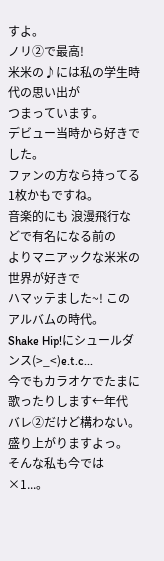すよ。
ノリ②で最高!
米米の♪には私の学生時代の思い出が
つまっています。
デビュー当時から好きでした。
ファンの方なら持ってる1枚かもですね。
音楽的にも 浪漫飛行などで有名になる前の
よりマニアックな米米の世界が好きで
ハマッテました~! このアルバムの時代。
Shake Hip!にシュールダンス(>_<)e.t.c...
今でもカラオケでたまに歌ったりします←年代
バレ②だけど構わない。盛り上がりますよっ。
そんな私も今では×1...。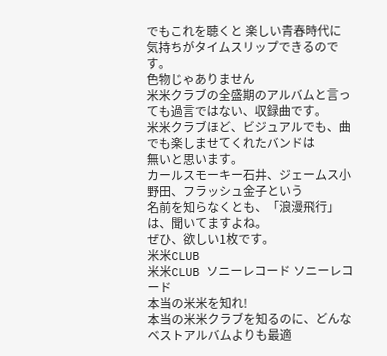でもこれを聴くと 楽しい青春時代に
気持ちがタイムスリップできるのです。
色物じゃありません
米米クラブの全盛期のアルバムと言っても過言ではない、収録曲です。
米米クラブほど、ビジュアルでも、曲でも楽しませてくれたバンドは
無いと思います。
カールスモーキー石井、ジェームス小野田、フラッシュ金子という
名前を知らなくとも、「浪漫飛行」は、聞いてますよね。
ぜひ、欲しい1枚です。
米米CLUB
米米CLUB ソニーレコード ソニーレコード
本当の米米を知れ!
本当の米米クラブを知るのに、どんなベストアルバムよりも最適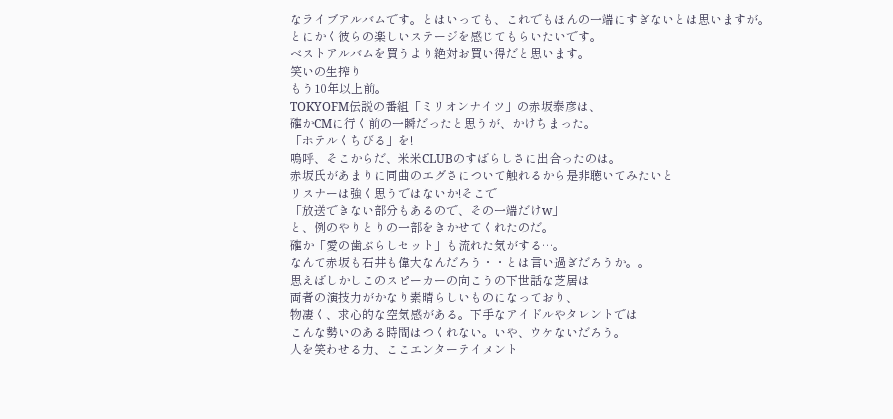なライブアルバムです。とはいっても、これでもほんの一端にすぎないとは思いますが。
とにかく彼らの楽しいステージを感じてもらいたいです。
ベストアルバムを買うより絶対お買い得だと思います。
笑いの生搾り
もう10年以上前。
TOKYOFM伝説の番組「ミリオンナイツ」の赤坂泰彦は、
確かCMに行く前の一瞬だったと思うが、かけちまった。
「ホテルくちびる」を!
嗚呼、そこからだ、米米CLUBのすばらしさに出合ったのは。
赤坂氏があまりに同曲のエグさについて触れるから是非聴いてみたいと
リスナーは強く思うではないか!そこで
「放送できない部分もあるので、その一端だけw」
と、例のやりとりの一部をきかせてくれたのだ。
確か「愛の歯ぶらしセット」も流れた気がする…。
なんて赤坂も石井も偉大なんだろう・・とは言い過ぎだろうか。。
思えばしかしこのスピーカーの向こうの下世話な芝居は
両者の演技力がかなり素晴らしいものになっており、
物凄く、求心的な空気感がある。下手なアイドルやタレントでは
こんな勢いのある時間はつくれない。いや、ウケないだろう。
人を笑わせる力、ここエンターテイメント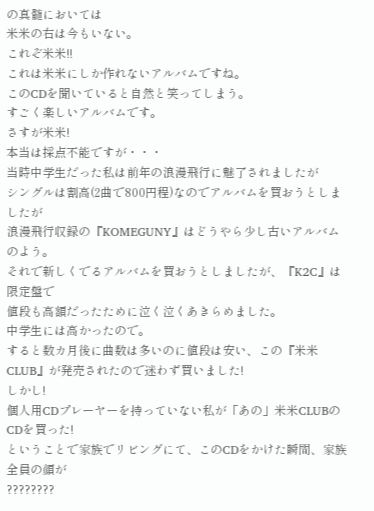の真髄においては
米米の右は今もいない。
これぞ米米!!
これは米米にしか作れないアルバムですね。
このCDを聞いていると自然と笑ってしまう。
すごく楽しいアルバムです。
さすが米米!
本当は採点不能ですが・・・
当時中学生だった私は前年の浪漫飛行に魅了されましたが
シングルは割高(2曲で800円程)なのでアルバムを買おうとしましたが
浪漫飛行収録の『KOMEGUNY』はどうやら少し古いアルバムのよう。
それで新しくでるアルバムを買おうとしましたが、『K2C』は限定盤で
値段も高額だったために泣く泣くあきらめました。
中学生には高かったので。
すると数カ月後に曲数は多いのに値段は安い、この『米米CLUB』が発売されたので迷わず買いました!
しかし!
個人用CDプレーヤーを持っていない私が「あの」米米CLUBのCDを買った!
ということで家族でリビングにて、このCDをかけた瞬間、家族全員の顔が
????????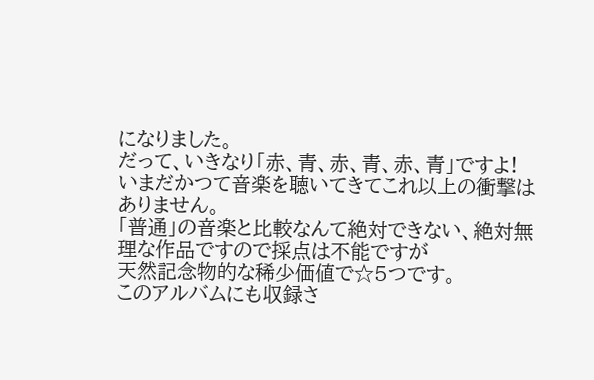になりました。
だって、いきなり「赤、青、赤、青、赤、青」ですよ!
いまだかつて音楽を聴いてきてこれ以上の衝撃はありません。
「普通」の音楽と比較なんて絶対できない、絶対無理な作品ですので採点は不能ですが
天然記念物的な稀少価値で☆5つです。
このアルバムにも収録さ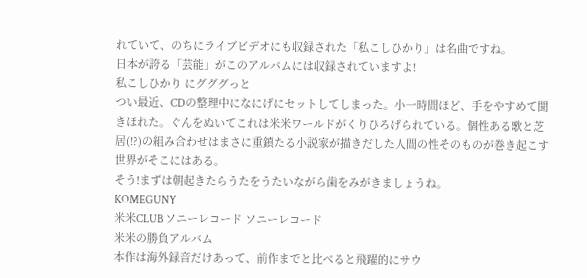れていて、のちにライブビデオにも収録された「私こしひかり」は名曲ですね。
日本が誇る「芸能」がこのアルバムには収録されていますよ!
私こしひかり にグググっと
つい最近、CDの整理中になにげにセットしてしまった。小一時間ほど、手をやすめて聞きほれた。ぐんをぬいてこれは米米ワールドがくりひろげられている。個性ある歌と芝居(!?)の組み合わせはまさに重鎮たる小説家が描きだした人間の性そのものが巻き起こす世界がそこにはある。
そう!まずは朝起きたらうたをうたいながら歯をみがきましょうね。
KOMEGUNY
米米CLUB ソニーレコード ソニーレコード
米米の勝負アルバム
本作は海外録音だけあって、前作までと比べると飛躍的にサウ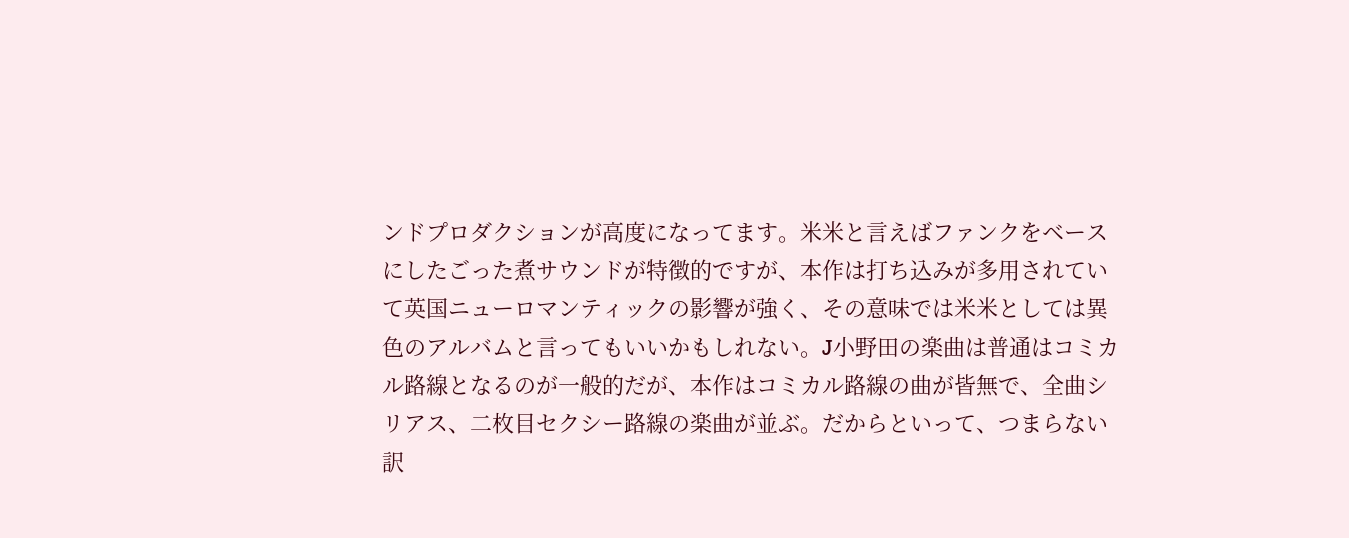ンドプロダクションが高度になってます。米米と言えばファンクをベースにしたごった煮サウンドが特徴的ですが、本作は打ち込みが多用されていて英国ニューロマンティックの影響が強く、その意味では米米としては異色のアルバムと言ってもいいかもしれない。J小野田の楽曲は普通はコミカル路線となるのが一般的だが、本作はコミカル路線の曲が皆無で、全曲シリアス、二枚目セクシー路線の楽曲が並ぶ。だからといって、つまらない訳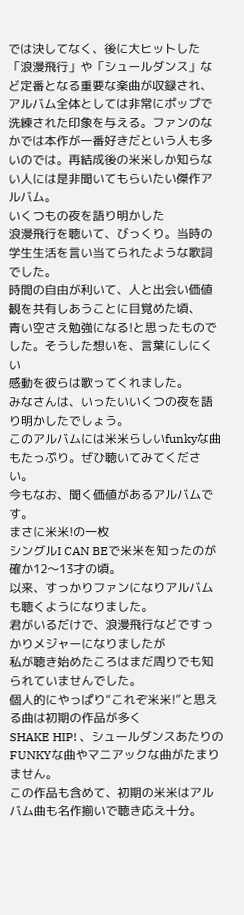では決してなく、後に大ヒットした「浪漫飛行」や「シュールダンス」など定番となる重要な楽曲が収録され、アルバム全体としては非常にポップで洗練された印象を与える。ファンのなかでは本作が一番好きだという人も多いのでは。再結成後の米米しか知らない人には是非聞いてもらいたい傑作アルバム。
いくつもの夜を語り明かした
浪漫飛行を聴いて、びっくり。当時の学生生活を言い当てられたような歌詞でした。
時間の自由が利いて、人と出会い価値観を共有しあうことに目覚めた頃、
青い空さえ勉強になる!と思ったものでした。そうした想いを、言葉にしにくい
感動を彼らは歌ってくれました。
みなさんは、いったいいくつの夜を語り明かしたでしょう。
このアルバムには米米らしいfunkyな曲もたっぷり。ぜひ聴いてみてください。
今もなお、聞く価値があるアルバムです。
まさに米米!の一枚
シングルI CAN BEで米米を知ったのが確か12〜13才の頃。
以来、すっかりファンになりアルバムも聴くようになりました。
君がいるだけで、浪漫飛行などですっかりメジャーになりましたが
私が聴き始めたころはまだ周りでも知られていませんでした。
個人的にやっぱり“これぞ米米!”と思える曲は初期の作品が多く
SHAKE HIP! 、シュールダンスあたりのFUNKYな曲やマニアックな曲がたまりません。
この作品も含めて、初期の米米はアルバム曲も名作揃いで聴き応え十分。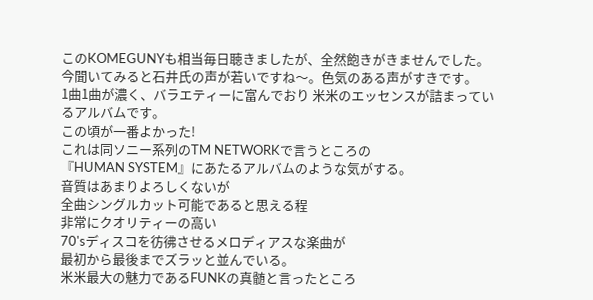このKOMEGUNYも相当毎日聴きましたが、全然飽きがきませんでした。
今聞いてみると石井氏の声が若いですね〜。色気のある声がすきです。
1曲1曲が濃く、バラエティーに富んでおり 米米のエッセンスが詰まっているアルバムです。
この頃が一番よかった!
これは同ソニー系列のTM NETWORKで言うところの
『HUMAN SYSTEM』にあたるアルバムのような気がする。
音質はあまりよろしくないが
全曲シングルカット可能であると思える程
非常にクオリティーの高い
70'sディスコを彷彿させるメロディアスな楽曲が
最初から最後までズラッと並んでいる。
米米最大の魅力であるFUNKの真髄と言ったところ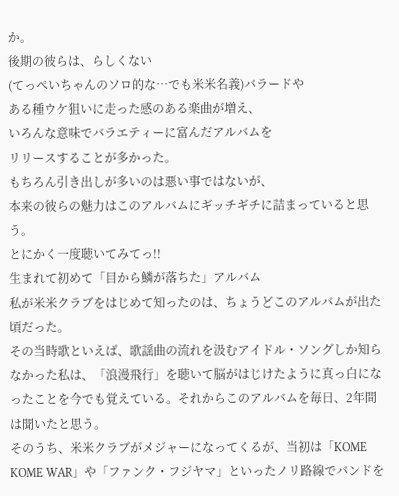か。
後期の彼らは、らしくない
(てっぺいちゃんのソロ的な…でも米米名義)バラードや
ある種ウケ狙いに走った感のある楽曲が増え、
いろんな意味でバラエティーに富んだアルバムを
リリースすることが多かった。
もちろん引き出しが多いのは悪い事ではないが、
本来の彼らの魅力はこのアルバムにギッチギチに詰まっていると思う。
とにかく一度聴いてみてっ!!
生まれて初めて「目から鱗が落ちた」アルバム
私が米米クラブをはじめて知ったのは、ちょうどこのアルバムが出た頃だった。
その当時歌といえば、歌謡曲の流れを汲むアイドル・ソングしか知らなかった私は、「浪漫飛行」を聴いて脳がはじけたように真っ白になったことを今でも覚えている。それからこのアルバムを毎日、2年間は聞いたと思う。
そのうち、米米クラブがメジャーになってくるが、当初は「KOME KOME WAR」や「ファンク・フジヤマ」といったノリ路線でバンドを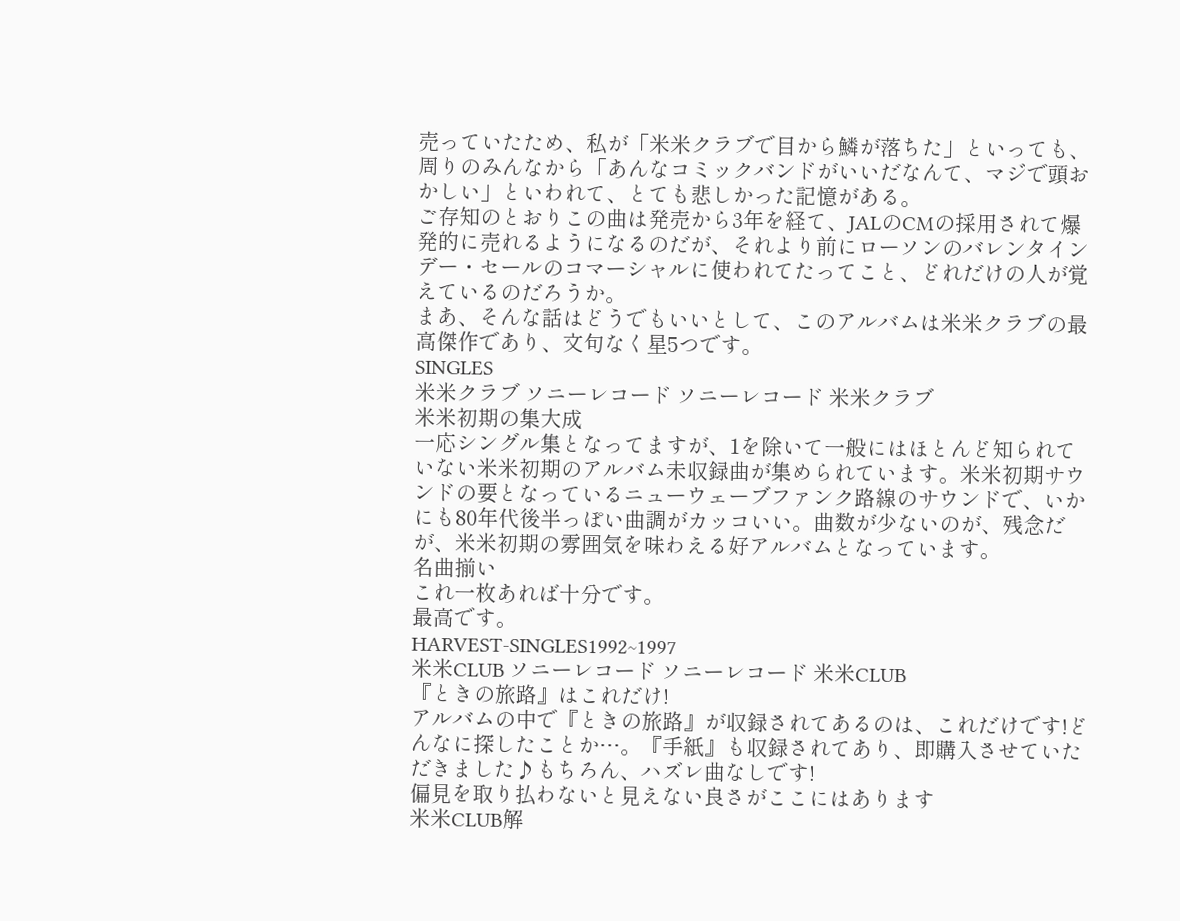売っていたため、私が「米米クラブで目から鱗が落ちた」といっても、周りのみんなから「あんなコミックバンドがいいだなんて、マジで頭おかしい」といわれて、とても悲しかった記憶がある。
ご存知のとおりこの曲は発売から3年を経て、JALのCMの採用されて爆発的に売れるようになるのだが、それより前にローソンのバレンタインデー・セールのコマーシャルに使われてたってこと、どれだけの人が覚えているのだろうか。
まあ、そんな話はどうでもいいとして、このアルバムは米米クラブの最高傑作であり、文句なく星5つです。
SINGLES
米米クラブ ソニーレコード ソニーレコード 米米クラブ
米米初期の集大成
一応シングル集となってますが、1を除いて一般にはほとんど知られていない米米初期のアルバム未収録曲が集められています。米米初期サウンドの要となっているニューウェーブファンク路線のサウンドで、いかにも80年代後半っぽい曲調がカッコいい。曲数が少ないのが、残念だが、米米初期の雰囲気を味わえる好アルバムとなっています。
名曲揃い
これ一枚あれば十分です。
最高です。
HARVEST-SINGLES1992~1997
米米CLUB ソニーレコード ソニーレコード 米米CLUB
『ときの旅路』はこれだけ!
アルバムの中で『ときの旅路』が収録されてあるのは、これだけです!どんなに探したことか…。『手紙』も収録されてあり、即購入させていただきました♪もちろん、ハズレ曲なしです!
偏見を取り払わないと見えない良さがここにはあります
米米CLUB解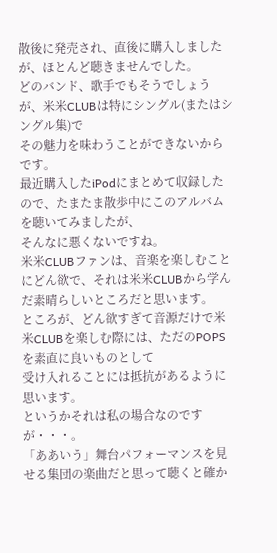散後に発売され、直後に購入しましたが、ほとんど聴きませんでした。
どのバンド、歌手でもそうでしょうが、米米CLUBは特にシングル(またはシングル集)で
その魅力を味わうことができないからです。
最近購入したiPodにまとめて収録したので、たまたま散歩中にこのアルバムを聴いてみましたが、
そんなに悪くないですね。
米米CLUBファンは、音楽を楽しむことにどん欲で、それは米米CLUBから学んだ素晴らしいところだと思います。
ところが、どん欲すぎて音源だけで米米CLUBを楽しむ際には、ただのPOPSを素直に良いものとして
受け入れることには抵抗があるように思います。
というかそれは私の場合なのですが・・・。
「ああいう」舞台パフォーマンスを見せる集団の楽曲だと思って聴くと確か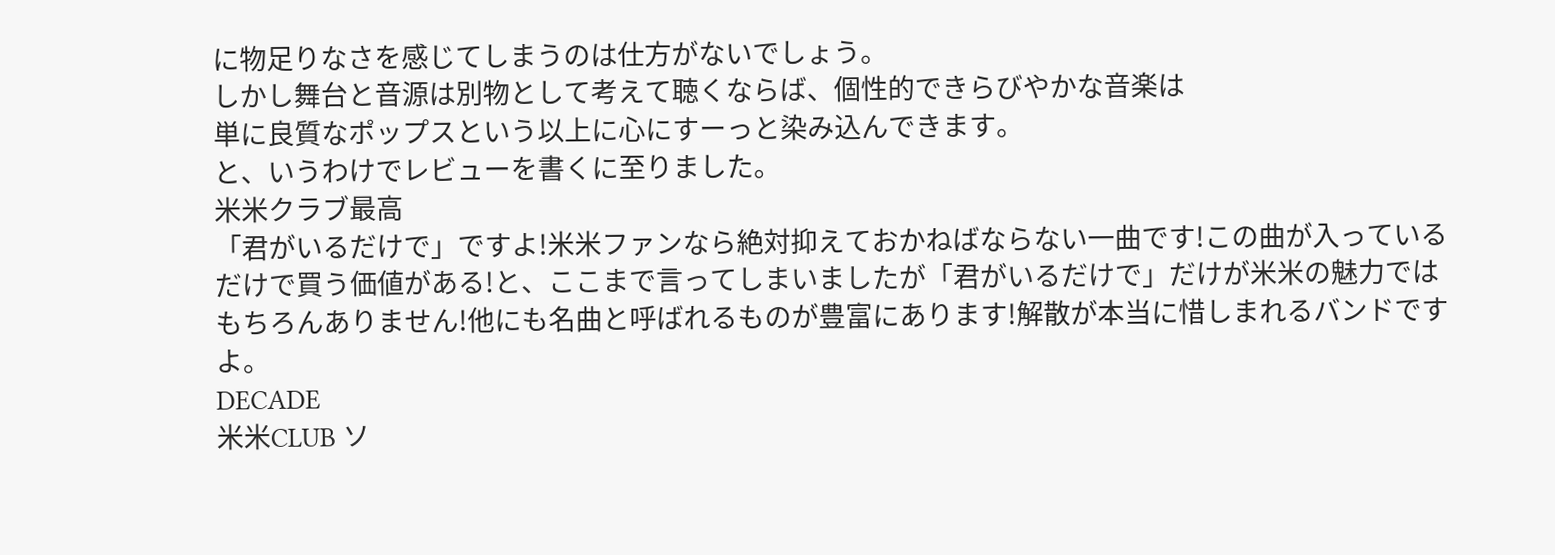に物足りなさを感じてしまうのは仕方がないでしょう。
しかし舞台と音源は別物として考えて聴くならば、個性的できらびやかな音楽は
単に良質なポップスという以上に心にすーっと染み込んできます。
と、いうわけでレビューを書くに至りました。
米米クラブ最高
「君がいるだけで」ですよ!米米ファンなら絶対抑えておかねばならない一曲です!この曲が入っているだけで買う価値がある!と、ここまで言ってしまいましたが「君がいるだけで」だけが米米の魅力ではもちろんありません!他にも名曲と呼ばれるものが豊富にあります!解散が本当に惜しまれるバンドですよ。
DECADE
米米CLUB ソ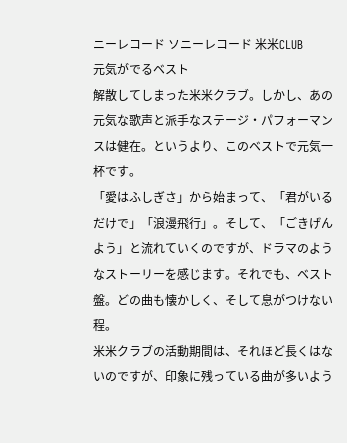ニーレコード ソニーレコード 米米CLUB
元気がでるベスト
解散してしまった米米クラブ。しかし、あの元気な歌声と派手なステージ・パフォーマンスは健在。というより、このベストで元気一杯です。
「愛はふしぎさ」から始まって、「君がいるだけで」「浪漫飛行」。そして、「ごきげんよう」と流れていくのですが、ドラマのようなストーリーを感じます。それでも、ベスト盤。どの曲も懐かしく、そして息がつけない程。
米米クラブの活動期間は、それほど長くはないのですが、印象に残っている曲が多いよう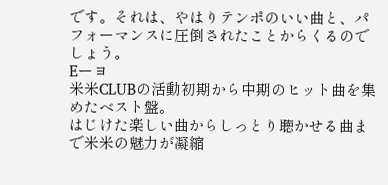です。それは、やはりテンポのいい曲と、パフォーマンスに圧倒されたことからくるのでしょう。
Eーヨ
米米CLUBの活動初期から中期のヒット曲を集めたベスト盤。
はじけた楽しい曲からしっとり聴かせる曲まで米米の魅力が凝縮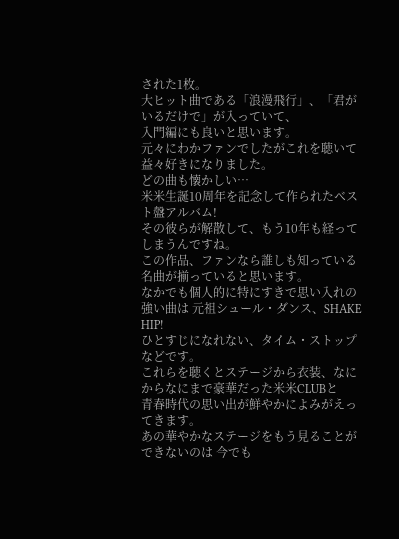された1枚。
大ヒット曲である「浪漫飛行」、「君がいるだけで」が入っていて、
入門編にも良いと思います。
元々にわかファンでしたがこれを聴いて益々好きになりました。
どの曲も懐かしい…
米米生誕10周年を記念して作られたベスト盤アルバム!
その彼らが解散して、もう10年も経ってしまうんですね。
この作品、ファンなら誰しも知っている名曲が揃っていると思います。
なかでも個人的に特にすきで思い入れの強い曲は 元祖シュール・ダンス、SHAKE HIP!
ひとすじになれない、タイム・ストップなどです。
これらを聴くとステージから衣装、なにからなにまで豪華だった米米CLUBと
青春時代の思い出が鮮やかによみがえってきます。
あの華やかなステージをもう見ることができないのは 今でも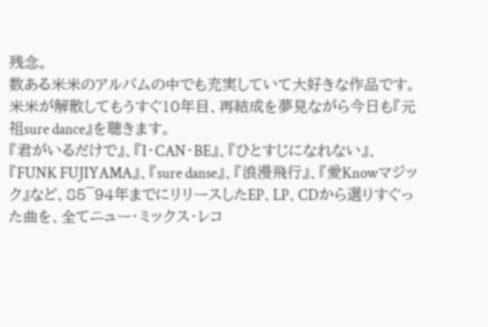残念。
数ある米米のアルバムの中でも充実していて大好きな作品です。
米米が解散してもうすぐ10年目、再結成を夢見ながら今日も『元祖sure dance』を聴きます。
『君がいるだけで』、『I・CAN・BE』、『ひとすじになれない』、『FUNK FUJIYAMA』、『sure danse』、『浪漫飛行』、『愛Knowマジック』など、85‾94年までにリリースしたEP、LP、CDから選りすぐった曲を、全てニュー・ミックス・レコ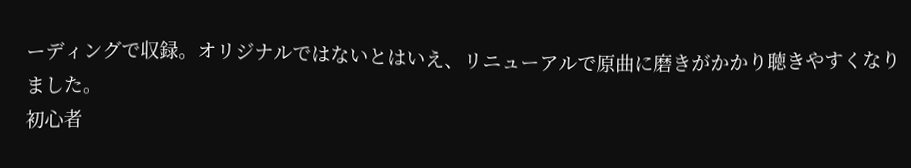ーディングで収録。オリジナルではないとはいえ、リニューアルで原曲に磨きがかかり聴きやすくなりました。
初心者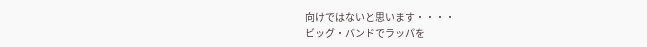向けではないと思います・・・・
ビッグ・バンドでラッパを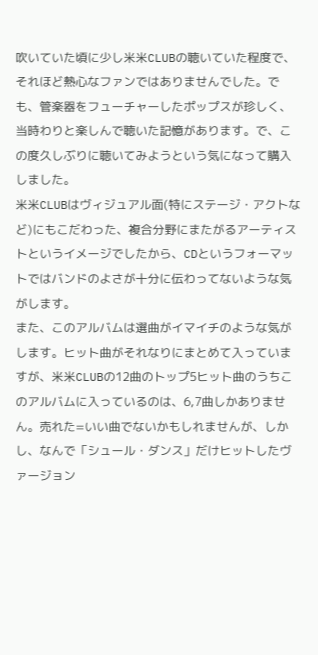吹いていた頃に少し米米CLUBの聴いていた程度で、それほど熱心なファンではありませんでした。でも、管楽器をフューチャーしたポップスが珍しく、当時わりと楽しんで聴いた記憶があります。で、この度久しぶりに聴いてみようという気になって購入しました。
米米CLUBはヴィジュアル面(特にステージ・アクトなど)にもこだわった、複合分野にまたがるアーティストというイメージでしたから、CDというフォーマットではバンドのよさが十分に伝わってないような気がします。
また、このアルバムは選曲がイマイチのような気がします。ヒット曲がそれなりにまとめて入っていますが、米米CLUBの12曲のトップ5ヒット曲のうちこのアルバムに入っているのは、6,7曲しかありません。売れた=いい曲でないかもしれませんが、しかし、なんで「シュール・ダンス」だけヒットしたヴァージョン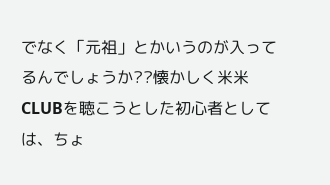でなく「元祖」とかいうのが入ってるんでしょうか??懐かしく米米CLUBを聴こうとした初心者としては、ちょ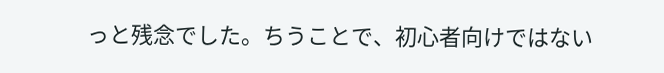っと残念でした。ちうことで、初心者向けではない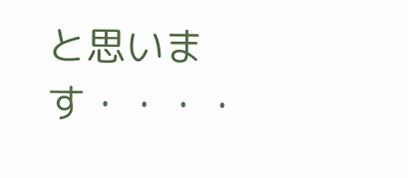と思います・・・・